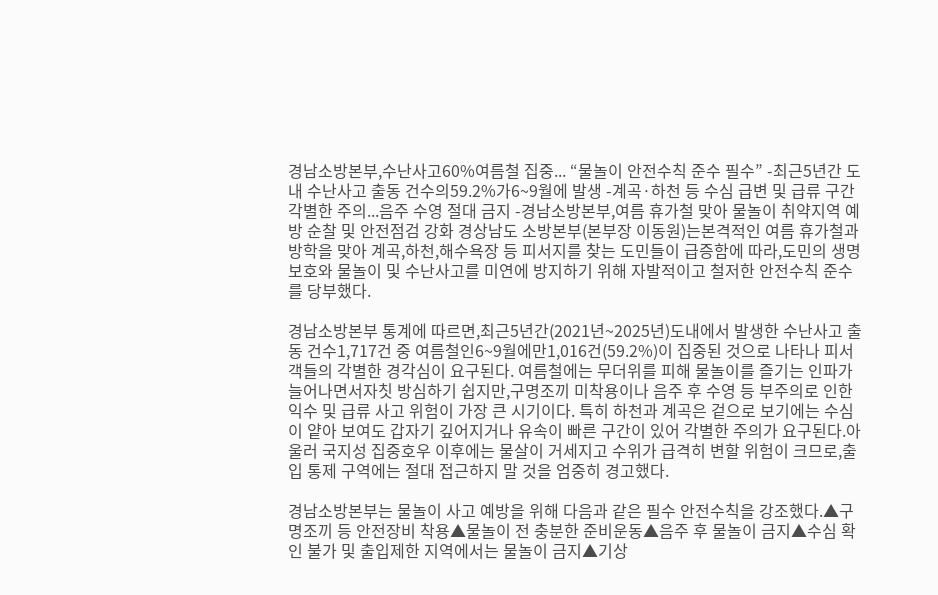경남소방본부,수난사고60%여름철 집중... “물놀이 안전수칙 준수 필수” -최근5년간 도내 수난사고 출동 건수의59.2%가6~9월에 발생 -계곡·하천 등 수심 급변 및 급류 구간 각별한 주의...음주 수영 절대 금지 -경남소방본부,여름 휴가철 맞아 물놀이 취약지역 예방 순찰 및 안전점검 강화 경상남도 소방본부(본부장 이동원)는본격적인 여름 휴가철과 방학을 맞아 계곡,하천,해수욕장 등 피서지를 찾는 도민들이 급증함에 따라,도민의 생명 보호와 물놀이 및 수난사고를 미연에 방지하기 위해 자발적이고 철저한 안전수칙 준수를 당부했다.

경남소방본부 통계에 따르면,최근5년간(2021년~2025년)도내에서 발생한 수난사고 출동 건수1,717건 중 여름철인6~9월에만1,016건(59.2%)이 집중된 것으로 나타나 피서객들의 각별한 경각심이 요구된다. 여름철에는 무더위를 피해 물놀이를 즐기는 인파가 늘어나면서자칫 방심하기 쉽지만,구명조끼 미착용이나 음주 후 수영 등 부주의로 인한 익수 및 급류 사고 위험이 가장 큰 시기이다. 특히 하천과 계곡은 겉으로 보기에는 수심이 얕아 보여도 갑자기 깊어지거나 유속이 빠른 구간이 있어 각별한 주의가 요구된다.아울러 국지성 집중호우 이후에는 물살이 거세지고 수위가 급격히 변할 위험이 크므로,출입 통제 구역에는 절대 접근하지 말 것을 엄중히 경고했다.

경남소방본부는 물놀이 사고 예방을 위해 다음과 같은 필수 안전수칙을 강조했다.▲구명조끼 등 안전장비 착용▲물놀이 전 충분한 준비운동▲음주 후 물놀이 금지▲수심 확인 불가 및 출입제한 지역에서는 물놀이 금지▲기상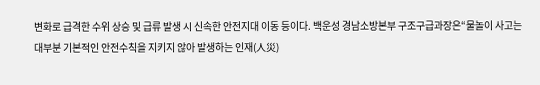변화로 급격한 수위 상승 및 급류 발생 시 신속한 안전지대 이동 등이다. 백운성 경남소방본부 구조구급과장은“물놀이 사고는 대부분 기본적인 안전수칙을 지키지 않아 발생하는 인재(人災)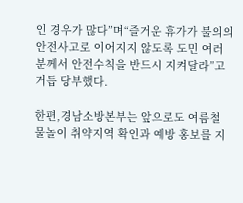인 경우가 많다”며“즐거운 휴가가 불의의 안전사고로 이어지지 않도록 도민 여러분께서 안전수칙을 반드시 지켜달라”고 거듭 당부했다.

한편,경남소방본부는 앞으로도 여름철 물놀이 취약지역 확인과 예방 홍보를 지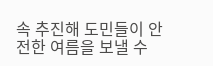속 추진해 도민들이 안전한 여름을 보낼 수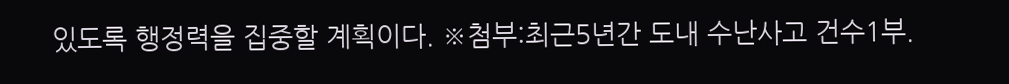있도록 행정력을 집중할 계획이다. ※첨부:최근5년간 도내 수난사고 건수1부.